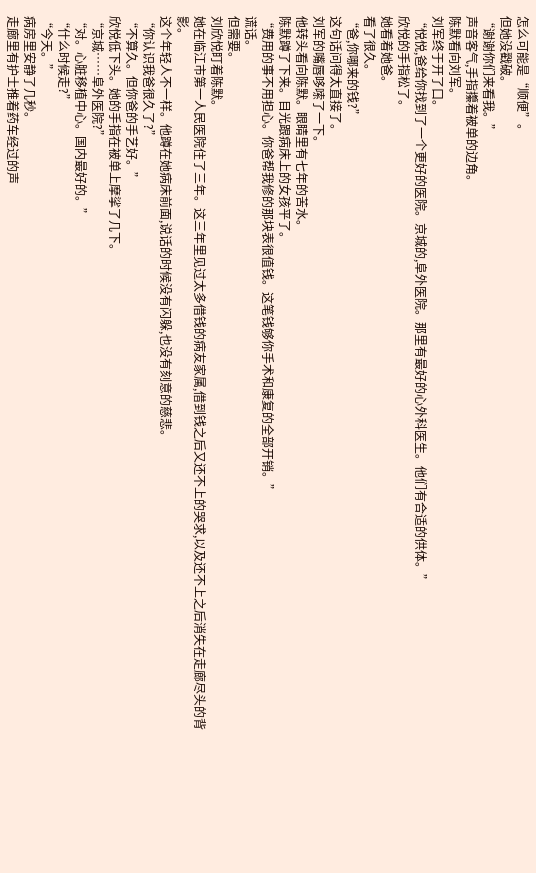怎么可能是“顺便”。
但她没戳破。
“谢谢你们来看我。”
声音客气,手指攥着被单的边角。
陈默看向刘军。
刘军终于开了口。
“悦悦,爸给你找到了一个更好的医院。京城的,阜外医院。那里有最好的心外科医生。他们有合适的供体。”
欣悦的手指松了。
她看着她爸。
看了很久。
“爸,你哪来的钱?”
这句话问得太直接了。
刘军的嘴唇哆嗦了一下。
他转头看向陈默。眼睛里有七年的苦水。
陈默蹲了下来。目光跟病床上的女孩平了。
“费用的事不用担心。你爸帮我修的那块表很值钱。这笔钱够你手术和康复的全部开销。”
谎话。
但需要。
刘欣悦盯着陈默。
她在临江市第一人民医院住了三年。这三年里见过太多借钱的病友家属,借到钱之后又还不上的哭求,以及还不上之后消失在走廊尽头的背影。
这个年轻人不一样。他蹲在她病床前面,说话的时候没有闪躲,也没有刻意的慈悲。
“你认识我爸很久了?”
“不算久。但你爸的手艺好。”
欣悦低下头。她的手指在被单上摩挲了几下。
“京城……阜外医院?”
“对。心脏移植中心。国内最好的。”
“什么时候走?”
“今天。”
病房里安静了几秒。
走廊里有护士推着药车经过的声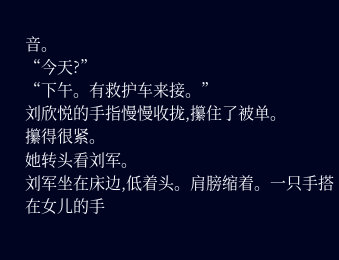音。
“今天?”
“下午。有救护车来接。”
刘欣悦的手指慢慢收拢,攥住了被单。
攥得很紧。
她转头看刘军。
刘军坐在床边,低着头。肩膀缩着。一只手搭在女儿的手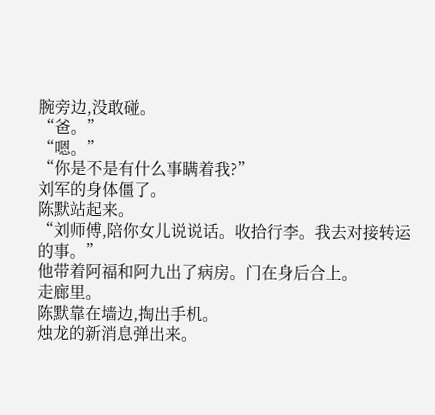腕旁边,没敢碰。
“爸。”
“嗯。”
“你是不是有什么事瞒着我?”
刘军的身体僵了。
陈默站起来。
“刘师傅,陪你女儿说说话。收拾行李。我去对接转运的事。”
他带着阿福和阿九出了病房。门在身后合上。
走廊里。
陈默靠在墙边,掏出手机。
烛龙的新消息弹出来。